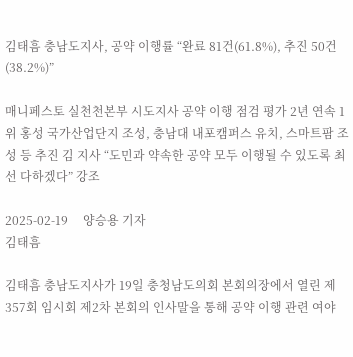김태흠 충남도지사, 공약 이행률 “완료 81건(61.8%), 추진 50건(38.2%)”

매니페스토 실천천본부 시도지사 공약 이행 점검 평가 2년 연속 1위 홍성 국가산업단지 조성, 충남대 내포캠퍼스 유치, 스마트팜 조성 등 추진 김 지사 “도민과 약속한 공약 모두 이행될 수 있도록 최선 다하겠다” 강조

2025-02-19     양승용 기자
김태흠

김태흠 충남도지사가 19일 충청남도의회 본회의장에서 열린 제357회 임시회 제2차 본회의 인사말을 통해 공약 이행 관련 여야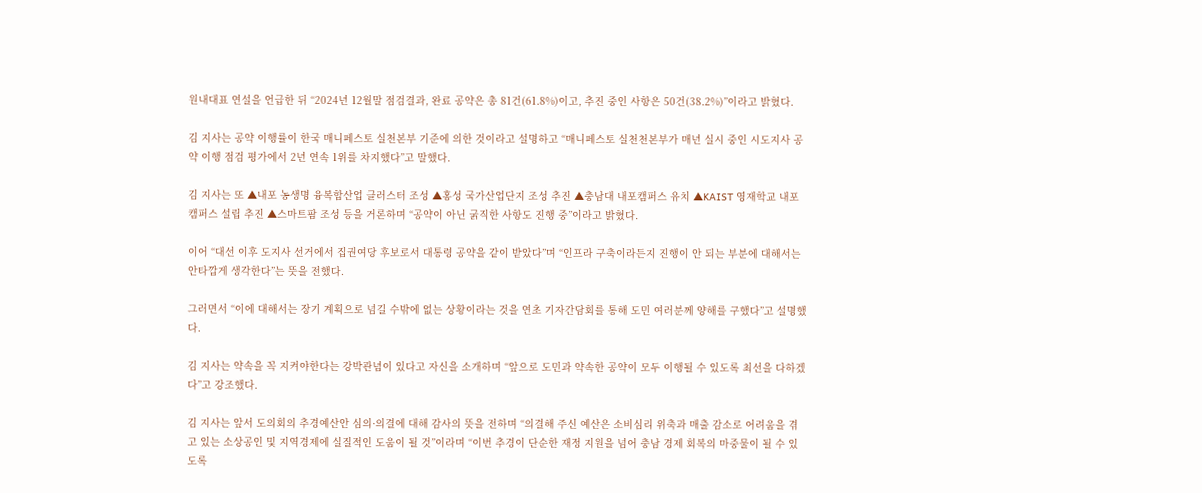원내대표 연설을 언급한 뒤 “2024년 12월말 점검결과, 완료 공약은 총 81건(61.8%)이고, 추진 중인 사항은 50건(38.2%)”이라고 밝혔다.

김 지사는 공약 이행률이 한국 매니페스토 실천본부 기준에 의한 것이라고 설명하고 “매니페스토 실천천본부가 매년 실시 중인 시도지사 공약 이행 점검 평가에서 2년 연속 1위를 차지했다”고 말했다.

김 지사는 또 ▲내포 농생명 융복합산업 클러스터 조성 ▲홍성 국가산업단지 조성 추진 ▲충남대 내포캠퍼스 유치 ▲KAIST 영재학교 내포캠퍼스 설립 추진 ▲스마트팜 조성 등을 거론하며 “공약이 아닌 굵직한 사항도 진행 중”이라고 밝혔다.

이어 “대선 이후 도지사 선거에서 집권여당 후보로서 대통령 공약을 같이 받았다”며 “인프라 구축이라든지 진행이 안 되는 부분에 대해서는 안타깝게 생각한다”는 뜻을 전했다.

그러면서 “이에 대해서는 장기 계획으로 넘길 수밖에 없는 상황이라는 것을 연초 기자간담회를 통해 도민 여러분께 양해를 구했다”고 설명했다.

김 지사는 약속을 꼭 지켜야한다는 강박관념이 있다고 자신을 소개하며 “앞으로 도민과 약속한 공약이 모두 이행될 수 있도록 최선을 다하겠다”고 강조했다.

김 지사는 앞서 도의회의 추경예산안 심의·의결에 대해 감사의 뜻을 전하며 “의결해 주신 예산은 소비심리 위축과 매출 감소로 어려움을 겪고 있는 소상공인 및 지역경제에 실질적인 도움이 될 것”이라며 “이번 추경이 단순한 재정 지원을 넘어 충남 경제 회복의 마중물이 될 수 있도록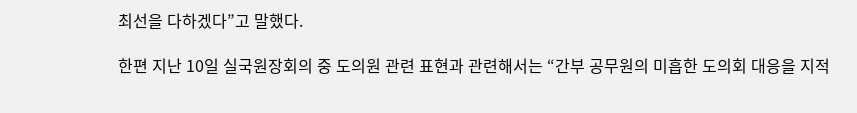최선을 다하겠다”고 말했다.

한편 지난 10일 실국원장회의 중 도의원 관련 표현과 관련해서는 “간부 공무원의 미흡한 도의회 대응을 지적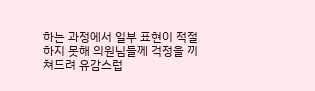하는 과정에서 일부 표현이 적절하지 못해 의원님들께 걱정을 끼쳐드려 유감스럽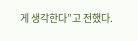게 생각한다”고 전했다.